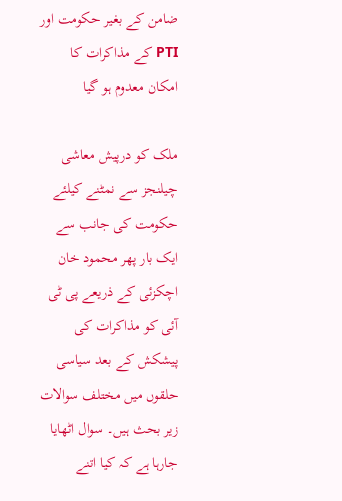ضامن کے بغیر حکومت اور PTI کے مذاکرات کا امکان معدوم ہو گیا

ملک کو درپیش معاشی چیلنجز سے نمٹنے کیلئے حکومت کی جانب سے ایک بار پھر محمود خان اچکزئی کے ذریعے پی ٹی آئی کو مذاکرات کی پیشکش کے بعد سیاسی حلقوں میں مختلف سوالات زیر بحث ہیں۔ سوال اٹھایا جارہا ہے کہ کیا اتنے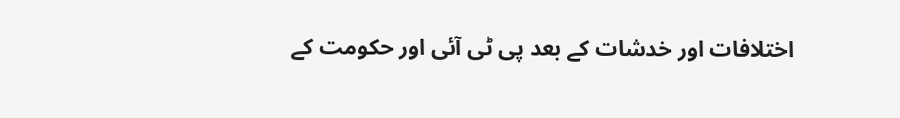اختلافات اور خدشات کے بعد پی ٹی آئی اور حکومت کے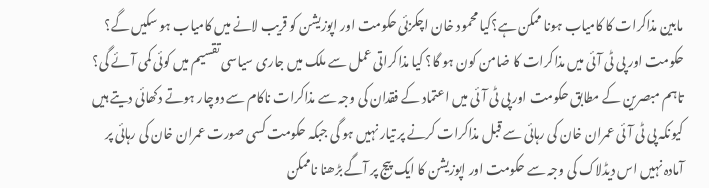مابین مذاکرات کا کامیاب ہونا ممکن ہے؟کیا محمود خان اچکزئی حکومت اور اپوزیشن کو قریب لانے میں کامیاب ہو سکیں گے؟ حکومت اور پی ٹی آئی میں مذاکرات کا ضامن کون ہو گا؟ کیا مذاکراتی عمل سے ملک میں جاری سیاسی تقسیم میں کوئی کمی آئے گی؟ تاہم مبصرین کے مطابق حکومت اور پی ٹی آئی میں اعتماد کے فقدان کی وجہ سے مذاکرات ناکام سے دوچار ہوتے دکھائی دیتے ہیں کیونکہ پی ٹی آئی عمران خان کی رہائی سے قبل مذاکرات کرنے پر تیار نہیں ہو گی جبکہ حکومت کسی صورت عمران خان کی رہائی پر آمادہ نہیں اس دیڈلاک کی وجہ سے حکومت اور اپوزیشن کا ایک پیج پر آگے بڑھنا ناممکن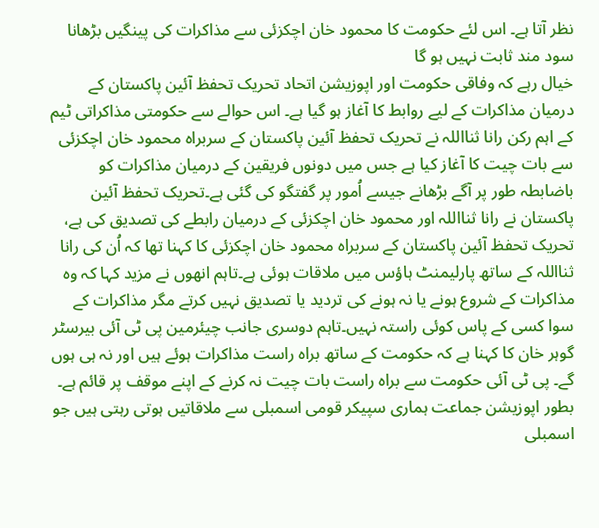نظر آتا ہے۔ اس لئے حکومت کا محمود خان اچکزئی سے مذاکرات کی پینگیں بڑھانا سود مند ثابت نہیں ہو گا
خیال رہے کہ وفاقی حکومت اور اپوزیشن اتحاد تحریک تحفظ آئین پاکستان کے درمیان مذاکرات کے لیے روابط کا آغاز ہو گیا ہے۔ اس حوالے سے حکومتی مذاکراتی ٹیم کے اہم رکن رانا ثنااللہ نے تحریک تحفظ آئین پاکستان کے سربراہ محمود خان اچکزئی سے بات چیت کا آغاز کیا ہے جس میں دونوں فریقین کے درمیان مذاکرات کو باضابطہ طور پر آگے بڑھانے جیسے اُمور پر گفتگو کی گئی ہے۔تحریک تحفظ آئین پاکستان نے رانا ثنااللہ اور محمود خان اچکزئی کے درمیان رابطے کی تصدیق کی ہے، تحریک تحفظ آئین پاکستان کے سربراہ محمود خان اچکزئی کا کہنا تھا کہ اُن کی رانا ثنااللہ کے ساتھ پارلیمنٹ ہاؤس میں ملاقات ہوئی ہے۔تاہم انھوں نے مزید کہا کہ وہ مذاکرات کے شروع ہونے یا نہ ہونے کی تردید یا تصدیق نہیں کرتے مگر مذاکرات کے سوا کسی کے پاس کوئی راستہ نہیں۔تاہم دوسری جانب چیئرمین پی ٹی آئی بیرسٹر گوہر خان کا کہنا ہے کہ حکومت کے ساتھ براہ راست مذاکرات ہوئے ہیں اور نہ ہی ہوں گے۔ پی ٹی آئی حکومت سے براہ راست بات چیت نہ کرنے کے اپنے موقف پر قائم ہے۔ بطور اپوزیشن جماعت ہماری سپیکر قومی اسمبلی سے ملاقاتیں ہوتی رہتی ہیں جو اسمبلی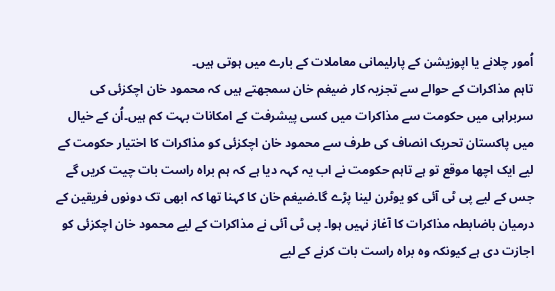اُمور چلانے یا اپوزیشن کے پارلیمانی معاملات کے بارے میں ہوتی ہیں۔
تاہم مذاکرات کے حوالے سے تجزیہ کار ضیغم خان سمجھتے ہیں کہ محمود خان اچکزئی کی سربراہی میں حکومت سے مذاکرات میں کسی پیشرفت کے امکانات بہت کم ہیں۔اُن کے خیال میں پاکستان تحریک انصاف کی طرف سے محمود خان اچکزئی کو مذاکرات کا اختیار حکومت کے لیے ایک اچھا موقع تو ہے تاہم حکومت نے اب یہ کہہ دیا ہے کہ ہم براہ راست بات چیت کریں گے جس کے لیے پی ٹی آئی کو یوٹرن لینا پڑے گا۔ضیغم خان کا کہنا تھا کہ ابھی تک دونوں فریقین کے درمیان باضابطہ مذاکرات کا آغاز نہیں ہوا۔ پی ٹی آئی نے مذاکرات کے لیے محمود خان اچکزئی کو اجازت دی ہے کیونکہ وہ براہ راست بات کرنے کے لیے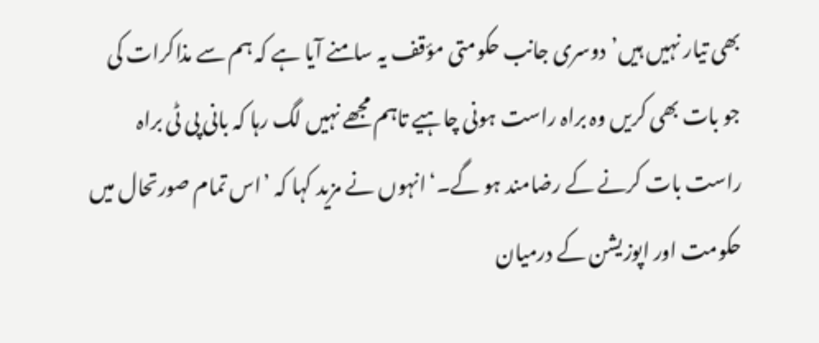بھی تیار نہیں ہیں’دوسری جانب حکومتی مؤقف یہ سامنے آیا ہے کہ ہم سے مذاکرات کی جو بات بھی کریں وہ براہ راست ہونی چاہیے تاہم مجھے نہیں لگ رہا کہ بانی پی ٹی براہ راست بات کرنے کے رضامند ہو گے۔‘انہوں نے مزید کہا کہ ’اس تمام صورتحال میں حکومت اور اپوزیشن کے درمیان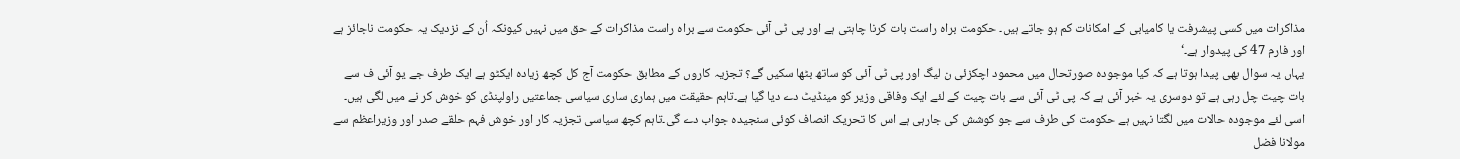مذاکرات میں کسی پیشرفت یا کامیابی کے امکانات کم ہو جاتے ہیں۔ حکومت براہ راست بات کرنا چاہتی ہے اور پی ٹی آئی حکومت سے براہ راست مذاکرات کے حق میں نہیں کیونکہ اُن کے نزدیک یہ حکومت ناجائز ہے اور فارم 47 کی پیدوار ہے۔‘
یہاں یہ سوال بھی پیدا ہوتا ہے کہ کیا موجودہ صورتحال میں محمود اچکزئی ن لیگ اور پی ٹی آئی کو ساتھ بٹھا سکیں گے؟ تجزیہ کاروں کے مطابق حکومت آج کل کچھ زیادہ ایکٹو ہے ایک طرف جے یو آئی ف سے بات چیت چل رہی ہے تو دوسری یہ خبر آئی ہے کہ پی ٹی آئی سے بات چیت کے لئے ایک وفاقی وزیر کو مینڈیٹ دے دیا گیا ہے۔تاہم حقیقت میں ہماری ساری سیاسی جماعتیں راولپنڈی کو خوش کر نے میں لگی ہیں۔ اسی لئے موجودہ حالات میں لگتا نہیں ہے حکومت کی طرف سے جو کوشش کی جارہی ہے اس کا تحریک انصاف کوئی سنجیدہ جواب دے گی۔تاہم کچھ سیاسی تجزیہ کار اور خوش فہم حلقے صدر اور وزیراعظم سے مولانا فضل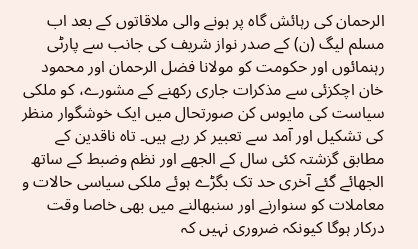الرحمان کی رہائش گاہ پر ہونے والی ملاقاتوں کے بعد اب مسلم لیگ (ن) کے صدر نواز شریف کی جانب سے پارٹی رہنمائوں اور حکومت کو مولانا فضل الرحمان اور محمود خان اچکزئی سے مذکرات جاری رکھنے کے مشورے، کو ملکی سیاست کی مایوس کن صورتحال میں ایک خوشگوار منظر کی تشکیل اور آمد سے تعبیر کر رہے ہیں۔ تاہ ناقدین کے مطابق گزشتہ کئی سال کے الجھے اور نظم وضبط کے ساتھ الجھائے گئے آخری حد تک بگڑے ہوئے ملکی سیاسی حالات و معاملات کو سنوارنے اور سنبھالنے میں بھی خاصا وقت درکار ہوگا کیونکہ ضروری نہیں کہ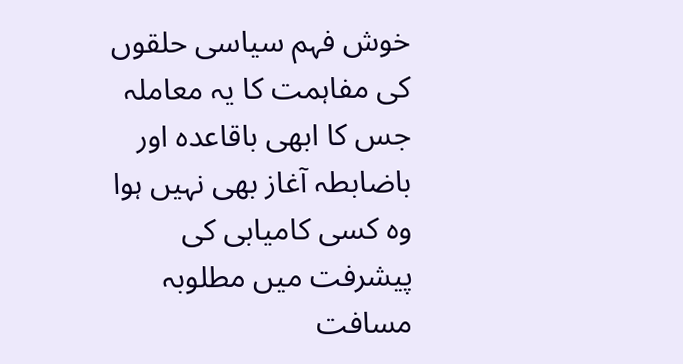خوش فہم سیاسی حلقوں کی مفاہمت کا یہ معاملہ جس کا ابھی باقاعدہ اور باضابطہ آغاز بھی نہیں ہوا وہ کسی کامیابی کی پیشرفت میں مطلوبہ مسافت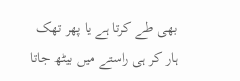بھی طے کرتا ہے یا پھر تھک ہار کر ہی راستے میں بیٹھ جاتا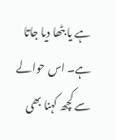ہے یا بٹھا دیا جاتا ہے۔ اس حوالے سے کچھ کہنا بھی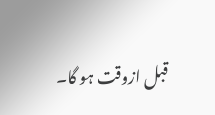قبل ازوقت ہو گا۔